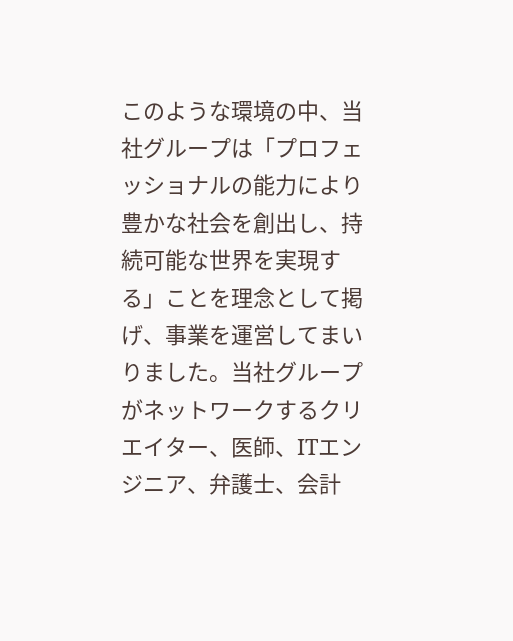このような環境の中、当社グループは「プロフェッショナルの能力により豊かな社会を創出し、持続可能な世界を実現する」ことを理念として掲げ、事業を運営してまいりました。当社グループがネットワークするクリエイター、医師、ITエンジニア、弁護士、会計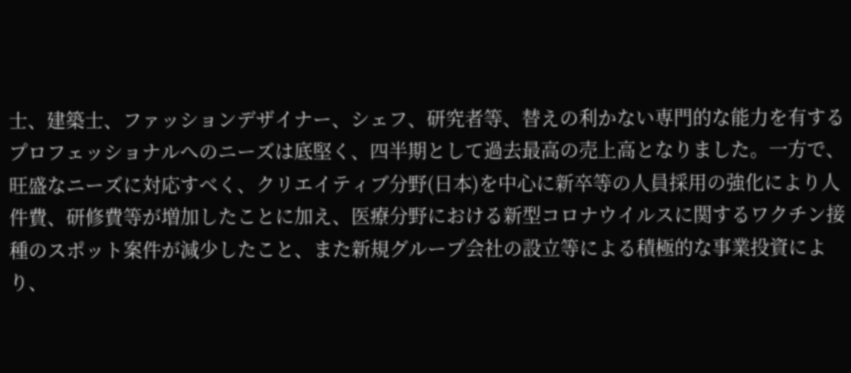士、建築士、ファッションデザイナー、シェフ、研究者等、替えの利かない専門的な能力を有するプロフェッショナルへのニーズは底堅く、四半期として過去最高の売上高となりました。一方で、旺盛なニーズに対応すべく、クリエイティブ分野(日本)を中心に新卒等の人員採用の強化により人件費、研修費等が増加したことに加え、医療分野における新型コロナウイルスに関するワクチン接種のスポット案件が減少したこと、また新規グループ会社の設立等による積極的な事業投資により、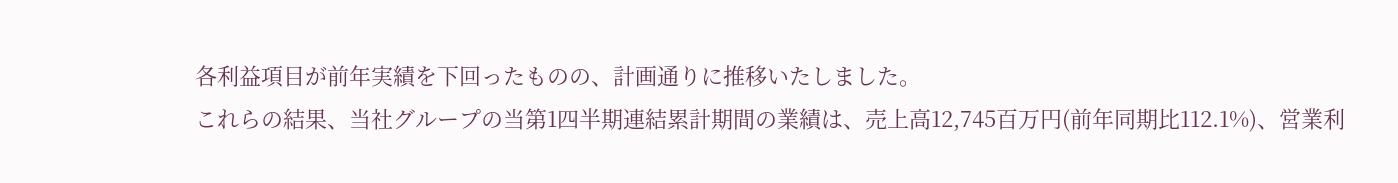各利益項目が前年実績を下回ったものの、計画通りに推移いたしました。
これらの結果、当社グループの当第1四半期連結累計期間の業績は、売上高12,745百万円(前年同期比112.1%)、営業利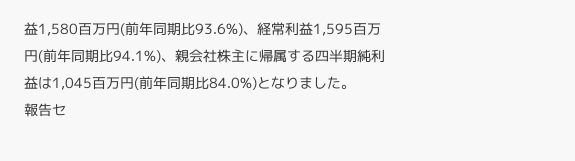益1,580百万円(前年同期比93.6%)、経常利益1,595百万円(前年同期比94.1%)、親会社株主に帰属する四半期純利益は1,045百万円(前年同期比84.0%)となりました。
報告セ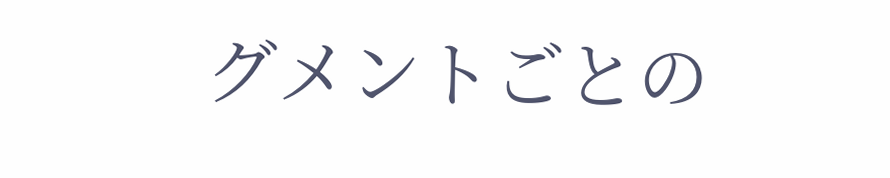グメントごとの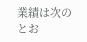業績は次のとお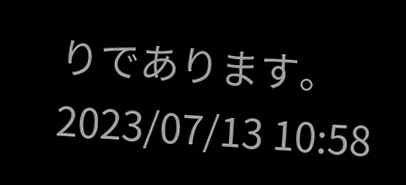りであります。
2023/07/13 10:58